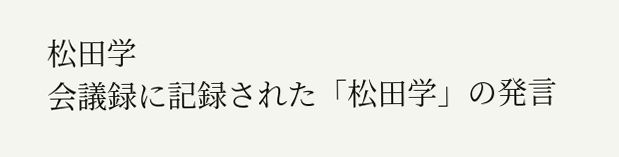松田学
会議録に記録された「松田学」の発言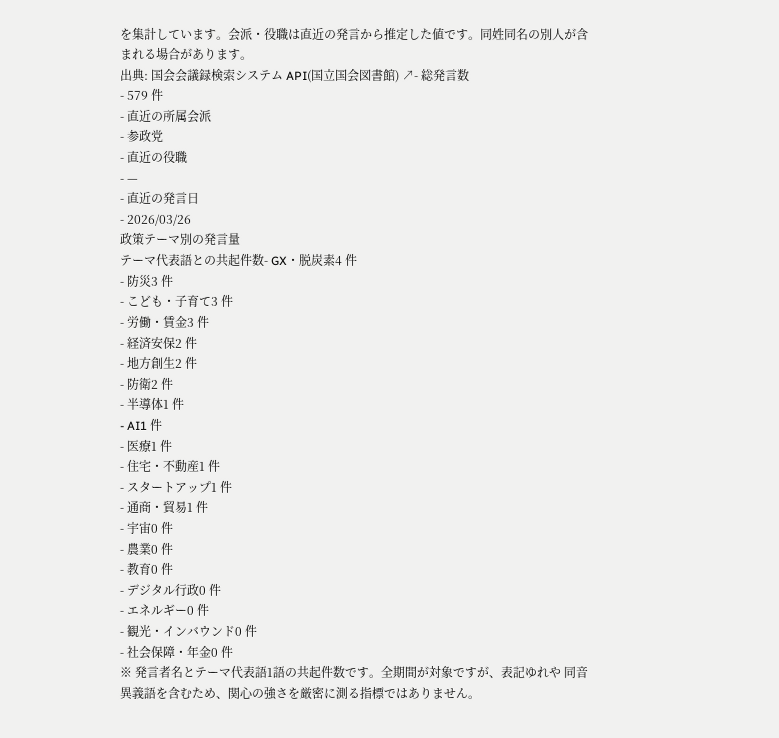を集計しています。会派・役職は直近の発言から推定した値です。同姓同名の別人が含まれる場合があります。
出典: 国会会議録検索システム API(国立国会図書館) ↗- 総発言数
- 579 件
- 直近の所属会派
- 参政党
- 直近の役職
- —
- 直近の発言日
- 2026/03/26
政策テーマ別の発言量
テーマ代表語との共起件数- GX・脱炭素4 件
- 防災3 件
- こども・子育て3 件
- 労働・賃金3 件
- 経済安保2 件
- 地方創生2 件
- 防衛2 件
- 半導体1 件
- AI1 件
- 医療1 件
- 住宅・不動産1 件
- スタートアップ1 件
- 通商・貿易1 件
- 宇宙0 件
- 農業0 件
- 教育0 件
- デジタル行政0 件
- エネルギー0 件
- 観光・インバウンド0 件
- 社会保障・年金0 件
※ 発言者名とテーマ代表語1語の共起件数です。全期間が対象ですが、表記ゆれや 同音異義語を含むため、関心の強さを厳密に測る指標ではありません。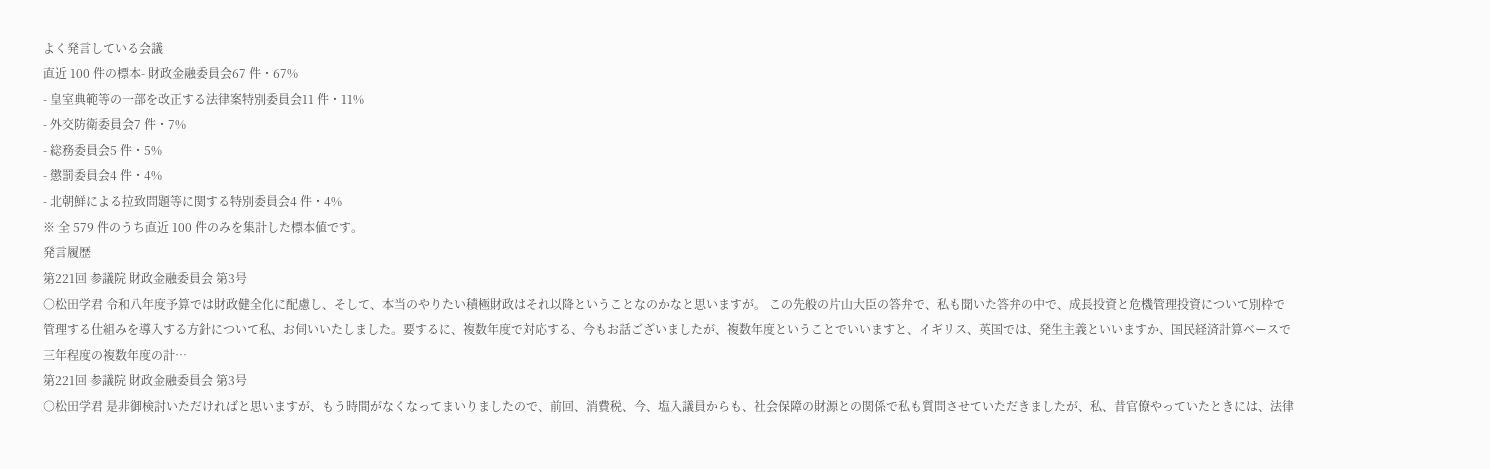よく発言している会議
直近 100 件の標本- 財政金融委員会67 件・67%
- 皇室典範等の一部を改正する法律案特別委員会11 件・11%
- 外交防衛委員会7 件・7%
- 総務委員会5 件・5%
- 懲罰委員会4 件・4%
- 北朝鮮による拉致問題等に関する特別委員会4 件・4%
※ 全 579 件のうち直近 100 件のみを集計した標本値です。
発言履歴
第221回 参議院 財政金融委員会 第3号
○松田学君 令和八年度予算では財政健全化に配慮し、そして、本当のやりたい積極財政はそれ以降ということなのかなと思いますが。 この先般の片山大臣の答弁で、私も聞いた答弁の中で、成長投資と危機管理投資について別枠で管理する仕組みを導入する方針について私、お伺いいたしました。要するに、複数年度で対応する、今もお話ございましたが、複数年度ということでいいますと、イギリス、英国では、発生主義といいますか、国民経済計算ベースで三年程度の複数年度の計…
第221回 参議院 財政金融委員会 第3号
○松田学君 是非御検討いただければと思いますが、もう時間がなくなってまいりましたので、前回、消費税、今、塩入議員からも、社会保障の財源との関係で私も質問させていただきましたが、私、昔官僚やっていたときには、法律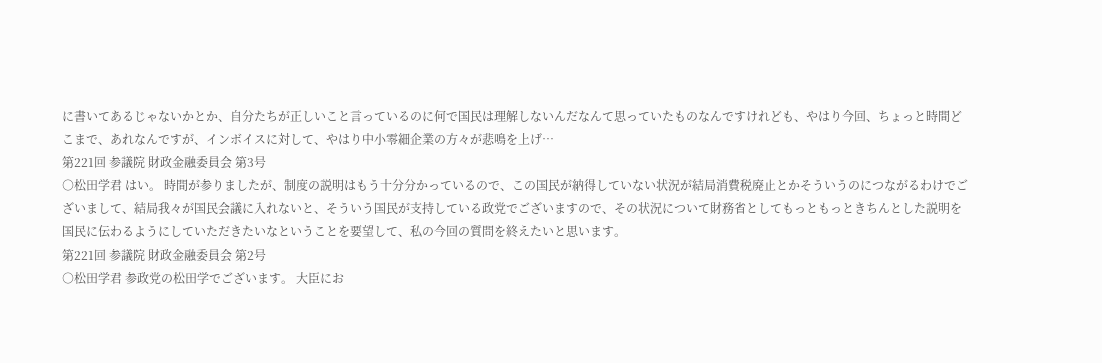に書いてあるじゃないかとか、自分たちが正しいこと言っているのに何で国民は理解しないんだなんて思っていたものなんですけれども、やはり今回、ちょっと時間どこまで、あれなんですが、インボイスに対して、やはり中小零細企業の方々が悲鳴を上げ…
第221回 参議院 財政金融委員会 第3号
○松田学君 はい。 時間が参りましたが、制度の説明はもう十分分かっているので、この国民が納得していない状況が結局消費税廃止とかそういうのにつながるわけでございまして、結局我々が国民会議に入れないと、そういう国民が支持している政党でございますので、その状況について財務省としてもっともっときちんとした説明を国民に伝わるようにしていただきたいなということを要望して、私の今回の質問を終えたいと思います。
第221回 参議院 財政金融委員会 第2号
○松田学君 参政党の松田学でございます。 大臣にお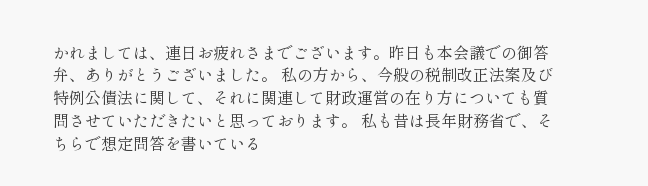かれましては、連日お疲れさまでございます。昨日も本会議での御答弁、ありがとうございました。 私の方から、今般の税制改正法案及び特例公債法に関して、それに関連して財政運営の在り方についても質問させていただきたいと思っております。 私も昔は長年財務省で、そちらで想定問答を書いている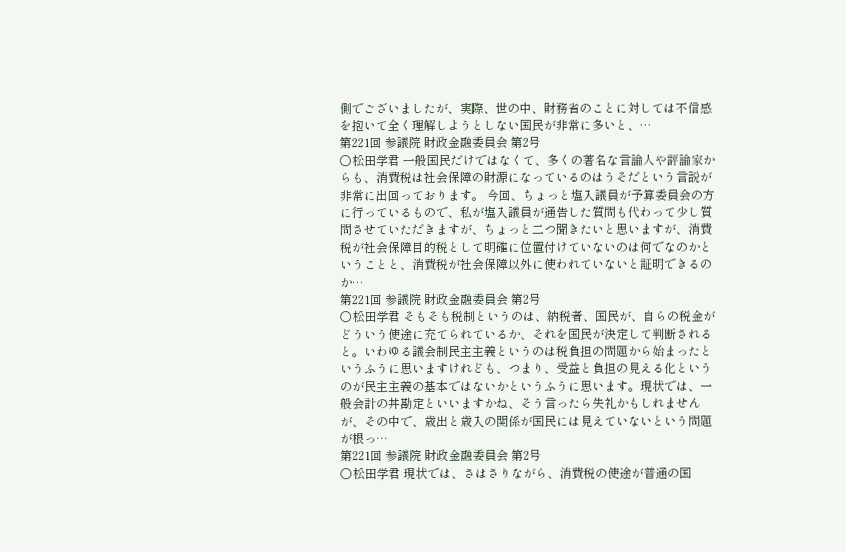側でございましたが、実際、世の中、財務省のことに対しては不信感を抱いて全く理解しようとしない国民が非常に多いと、…
第221回 参議院 財政金融委員会 第2号
○松田学君 一般国民だけではなくて、多くの著名な言論人や評論家からも、消費税は社会保障の財源になっているのはうそだという言説が非常に出回っております。 今回、ちょっと塩入議員が予算委員会の方に行っているもので、私が塩入議員が通告した質問も代わって少し質問させていただきますが、ちょっと二つ聞きたいと思いますが、消費税が社会保障目的税として明確に位置付けていないのは何でなのかということと、消費税が社会保障以外に使われていないと証明できるのか…
第221回 参議院 財政金融委員会 第2号
○松田学君 そもそも税制というのは、納税者、国民が、自らの税金がどういう使途に充てられているか、それを国民が決定して判断されると。いわゆる議会制民主主義というのは税負担の問題から始まったというふうに思いますけれども、つまり、受益と負担の見える化というのが民主主義の基本ではないかというふうに思います。現状では、一般会計の丼勘定といいますかね、そう言ったら失礼かもしれませんが、その中で、歳出と歳入の関係が国民には見えていないという問題が根っ…
第221回 参議院 財政金融委員会 第2号
○松田学君 現状では、さはさりながら、消費税の使途が普通の国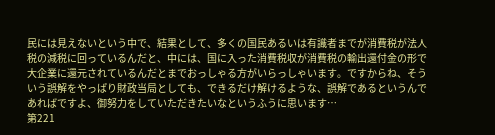民には見えないという中で、結果として、多くの国民あるいは有識者までが消費税が法人税の減税に回っているんだと、中には、国に入った消費税収が消費税の輸出還付金の形で大企業に還元されているんだとまでおっしゃる方がいらっしゃいます。ですからね、そういう誤解をやっぱり財政当局としても、できるだけ解けるような、誤解であるというんであればですよ、御努力をしていただきたいなというふうに思います…
第221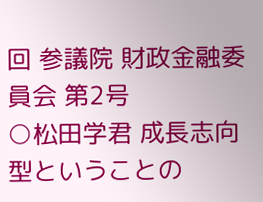回 参議院 財政金融委員会 第2号
○松田学君 成長志向型ということの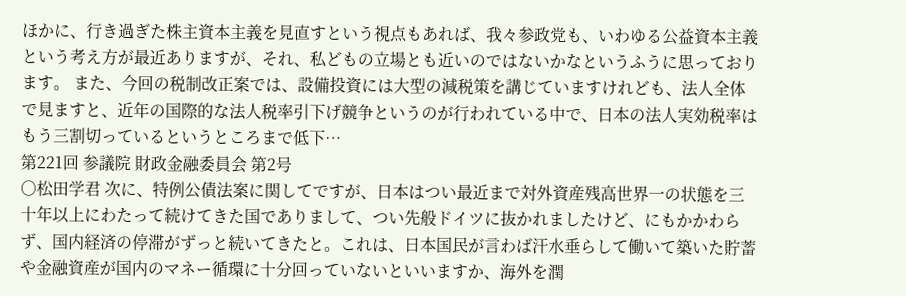ほかに、行き過ぎた株主資本主義を見直すという視点もあれば、我々参政党も、いわゆる公益資本主義という考え方が最近ありますが、それ、私どもの立場とも近いのではないかなというふうに思っております。 また、今回の税制改正案では、設備投資には大型の減税策を講じていますけれども、法人全体で見ますと、近年の国際的な法人税率引下げ競争というのが行われている中で、日本の法人実効税率はもう三割切っているというところまで低下…
第221回 参議院 財政金融委員会 第2号
○松田学君 次に、特例公債法案に関してですが、日本はつい最近まで対外資産残高世界一の状態を三十年以上にわたって続けてきた国でありまして、つい先般ドイツに抜かれましたけど、にもかかわらず、国内経済の停滞がずっと続いてきたと。これは、日本国民が言わば汗水垂らして働いて築いた貯蓄や金融資産が国内のマネー循環に十分回っていないといいますか、海外を潤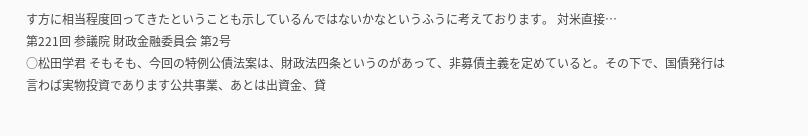す方に相当程度回ってきたということも示しているんではないかなというふうに考えております。 対米直接…
第221回 参議院 財政金融委員会 第2号
○松田学君 そもそも、今回の特例公債法案は、財政法四条というのがあって、非募債主義を定めていると。その下で、国債発行は言わば実物投資であります公共事業、あとは出資金、貸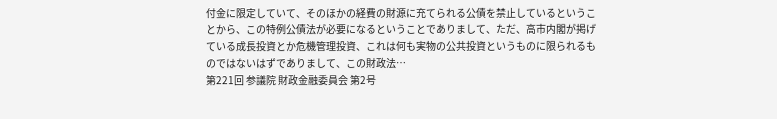付金に限定していて、そのほかの経費の財源に充てられる公債を禁止しているということから、この特例公債法が必要になるということでありまして、ただ、高市内閣が掲げている成長投資とか危機管理投資、これは何も実物の公共投資というものに限られるものではないはずでありまして、この財政法…
第221回 参議院 財政金融委員会 第2号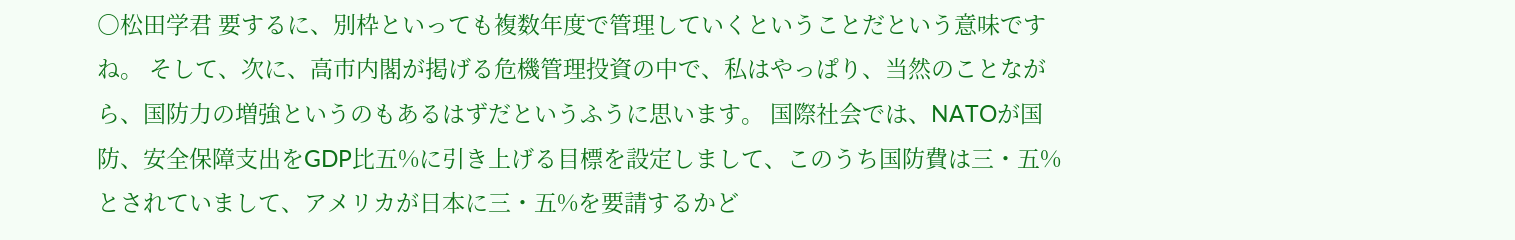○松田学君 要するに、別枠といっても複数年度で管理していくということだという意味ですね。 そして、次に、高市内閣が掲げる危機管理投資の中で、私はやっぱり、当然のことながら、国防力の増強というのもあるはずだというふうに思います。 国際社会では、NATOが国防、安全保障支出をGDP比五%に引き上げる目標を設定しまして、このうち国防費は三・五%とされていまして、アメリカが日本に三・五%を要請するかど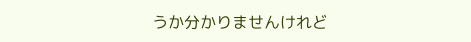うか分かりませんけれど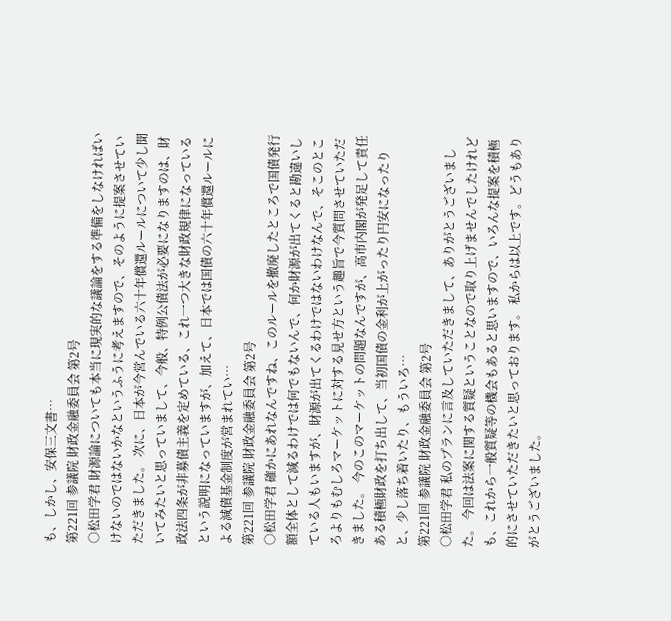も、しかし、安保三文書…
第221回 参議院 財政金融委員会 第2号
○松田学君 財源論についても本当に現実的な議論をする準備をしなければいけないのではないかなというふうに考えますので、そのように提案させていただきました。 次に、日本が今営んでいる六十年償還ルールについて少し聞いてみたいと思っていまして、今般、特例公債法が必要になりますのは、財政法四条が非募債主義を定めている、これ一つ大きな財政規律になっているという説明になっていますが、加えて、日本では国債の六十年償還ルールによる減債基金制度が営まれてい…
第221回 参議院 財政金融委員会 第2号
○松田学君 確かにあれなんですね、このルールを撤廃したところで国債発行額全体として減るわけでは何でもないんで、何か財源が出てくると勘違いしている人もいますが、財源が出てくるわけではないわけなんで、そこのところよりもむしろマーケットに対する見せ方という趣旨で今質問させていただきました。 今のこのマーケットの問題なんですが、高市内閣が発足して責任ある積極財政を打ち出して、当初国債の金利が上がったり円安になったりと、少し落ち着いたり、もういろ…
第221回 参議院 財政金融委員会 第2号
○松田学君 私のプランに言及していただきまして、ありがとうございました。 今回は法案に関する質疑ということなので取り上げませんでしたけれども、これから一般質疑等の機会もあると思いますので、いろんな提案を積極的にさせていただきたいと思っております。 私からは以上です。どうもありがとうございました。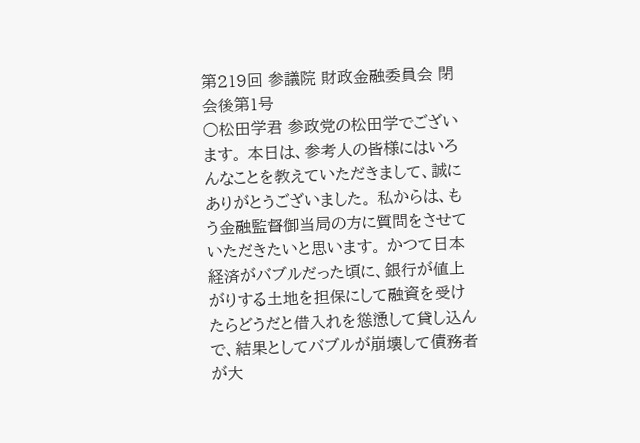第219回 参議院 財政金融委員会 閉会後第1号
○松田学君 参政党の松田学でございます。 本日は、参考人の皆様にはいろんなことを教えていただきまして、誠にありがとうございました。 私からは、もう金融監督御当局の方に質問をさせていただきたいと思います。 かつて日本経済がバブルだった頃に、銀行が値上がりする土地を担保にして融資を受けたらどうだと借入れを慫慂して貸し込んで、結果としてバブルが崩壊して債務者が大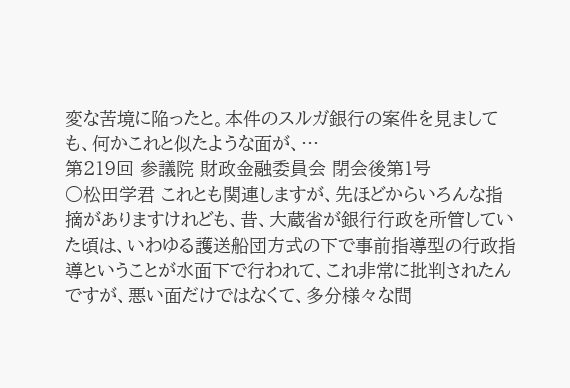変な苦境に陥ったと。本件のスルガ銀行の案件を見ましても、何かこれと似たような面が、…
第219回 参議院 財政金融委員会 閉会後第1号
○松田学君 これとも関連しますが、先ほどからいろんな指摘がありますけれども、昔、大蔵省が銀行行政を所管していた頃は、いわゆる護送船団方式の下で事前指導型の行政指導ということが水面下で行われて、これ非常に批判されたんですが、悪い面だけではなくて、多分様々な問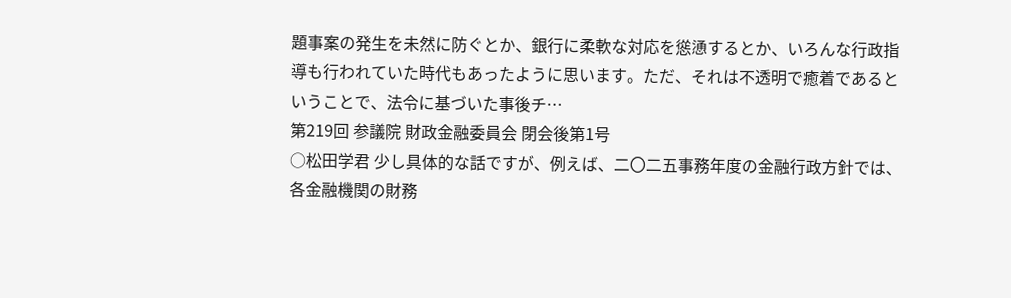題事案の発生を未然に防ぐとか、銀行に柔軟な対応を慫慂するとか、いろんな行政指導も行われていた時代もあったように思います。ただ、それは不透明で癒着であるということで、法令に基づいた事後チ…
第219回 参議院 財政金融委員会 閉会後第1号
○松田学君 少し具体的な話ですが、例えば、二〇二五事務年度の金融行政方針では、各金融機関の財務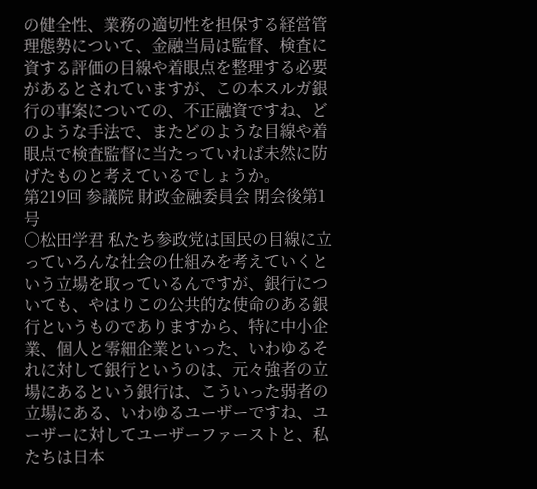の健全性、業務の適切性を担保する経営管理態勢について、金融当局は監督、検査に資する評価の目線や着眼点を整理する必要があるとされていますが、この本スルガ銀行の事案についての、不正融資ですね、どのような手法で、またどのような目線や着眼点で検査監督に当たっていれば未然に防げたものと考えているでしょうか。
第219回 参議院 財政金融委員会 閉会後第1号
○松田学君 私たち参政党は国民の目線に立っていろんな社会の仕組みを考えていくという立場を取っているんですが、銀行についても、やはりこの公共的な使命のある銀行というものでありますから、特に中小企業、個人と零細企業といった、いわゆるそれに対して銀行というのは、元々強者の立場にあるという銀行は、こういった弱者の立場にある、いわゆるユーザーですね、ユーザーに対してユーザーファーストと、私たちは日本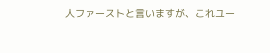人ファーストと言いますが、これユー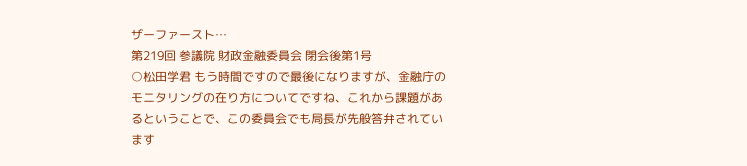ザーファースト…
第219回 参議院 財政金融委員会 閉会後第1号
○松田学君 もう時間ですので最後になりますが、金融庁のモニタリングの在り方についてですね、これから課題があるということで、この委員会でも局長が先般答弁されています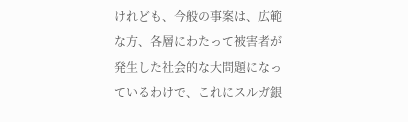けれども、今般の事案は、広範な方、各層にわたって被害者が発生した社会的な大問題になっているわけで、これにスルガ銀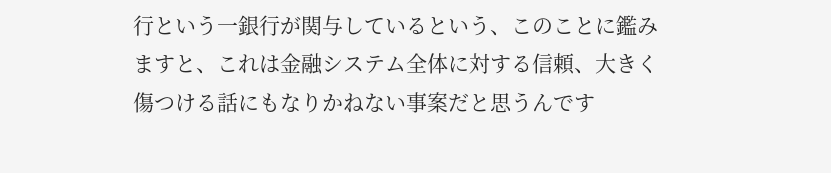行という一銀行が関与しているという、このことに鑑みますと、これは金融システム全体に対する信頼、大きく傷つける話にもなりかねない事案だと思うんです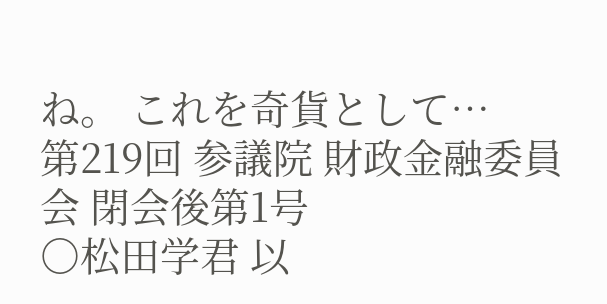ね。 これを奇貨として…
第219回 参議院 財政金融委員会 閉会後第1号
○松田学君 以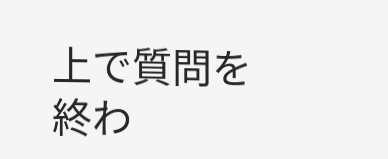上で質問を終わ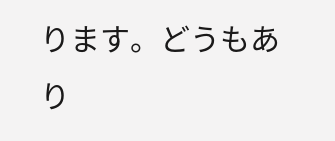ります。どうもあり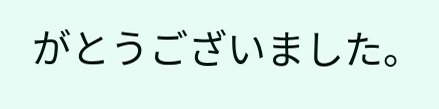がとうございました。